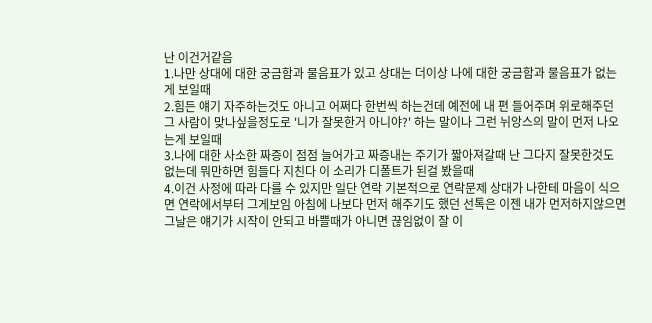난 이건거같음
1.나만 상대에 대한 궁금함과 물음표가 있고 상대는 더이상 나에 대한 궁금함과 물음표가 없는게 보일때
2.힘든 얘기 자주하는것도 아니고 어쩌다 한번씩 하는건데 예전에 내 편 들어주며 위로해주던 그 사람이 맞나싶을정도로 '니가 잘못한거 아니야?' 하는 말이나 그런 뉘앙스의 말이 먼저 나오는게 보일때
3.나에 대한 사소한 짜증이 점점 늘어가고 짜증내는 주기가 짧아져갈때 난 그다지 잘못한것도 없는데 뭐만하면 힘들다 지친다 이 소리가 디폴트가 된걸 봤을때
4.이건 사정에 따라 다를 수 있지만 일단 연락 기본적으로 연락문제 상대가 나한테 마음이 식으면 연락에서부터 그게보임 아침에 나보다 먼저 해주기도 했던 선톡은 이젠 내가 먼저하지않으면 그날은 얘기가 시작이 안되고 바쁠때가 아니면 끊임없이 잘 이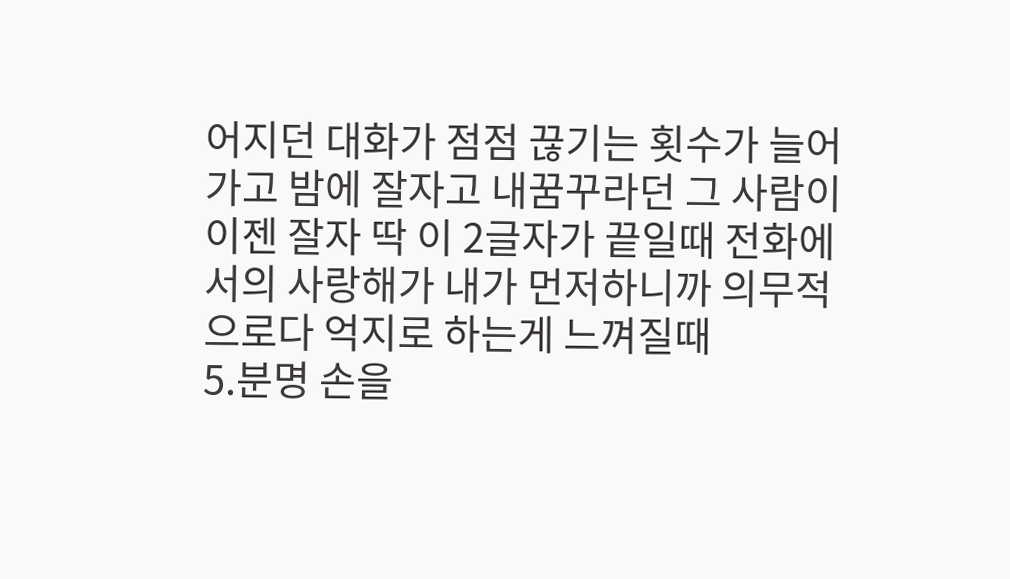어지던 대화가 점점 끊기는 횟수가 늘어가고 밤에 잘자고 내꿈꾸라던 그 사람이 이젠 잘자 딱 이 2글자가 끝일때 전화에서의 사랑해가 내가 먼저하니까 의무적으로다 억지로 하는게 느껴질때
5.분명 손을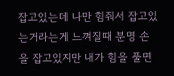잡고있는데 나만 힘줘서 잡고있는거라는게 느껴질때 분명 손을 잡고있지만 내가 힘을 풀면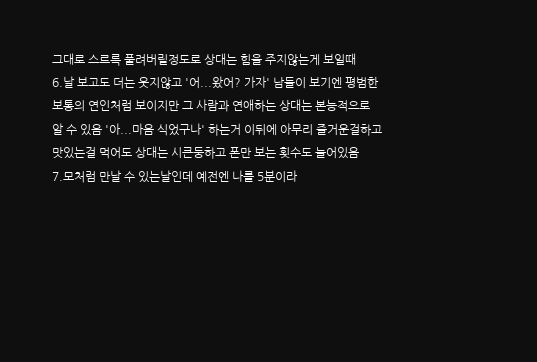그대로 스르륵 풀려버릴정도로 상대는 힘을 주지않는게 보일때
6.날 보고도 더는 웃지않고 '어...왔어? 가자' 남들이 보기엔 평범한 보통의 연인처럼 보이지만 그 사람과 연애하는 상대는 본능적으로 알 수 있음 '아...마음 식었구나' 하는거 이뒤에 아무리 즐거운걸하고 맛있는걸 먹어도 상대는 시큰둥하고 폰만 보는 횟수도 늘어있음
7.모처럼 만날 수 있는날인데 예전엔 나를 5분이라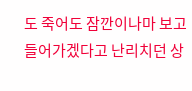도 죽어도 잠깐이나마 보고들어가겠다고 난리치던 상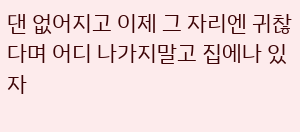댄 없어지고 이제 그 자리엔 귀찮다며 어디 나가지말고 집에나 있자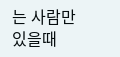는 사람만 있을때